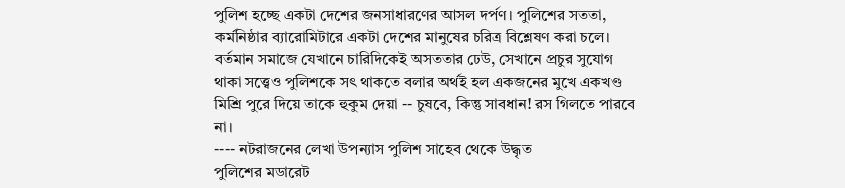পুলিশ হচ্ছে একটা দেশের জনসাধারণের আসল দর্পণ। পুলিশের সততা, কর্মনিষ্ঠার ব্যারোমিটারে একটা দেশের মানুষের চরিত্র বিশ্লেষণ করা চলে। বর্তমান সমাজে যেখানে চারিদিকেই অসততার ঢেউ, সেখানে প্রচুর সুযোগ থাকা সত্ত্বেও পুলিশকে সৎ থাকতে বলার অর্থই হল একজনের মুখে একখণ্ড মিশ্রি পুরে দিয়ে তাকে হুকুম দেয়া -- চুষবে, কিন্তু সাবধান! রস গিলতে পারবে না।
---- নটরাজনের লেখা উপন্যাস পুলিশ সাহেব থেকে উদ্ধৃত
পুলিশের মডারেট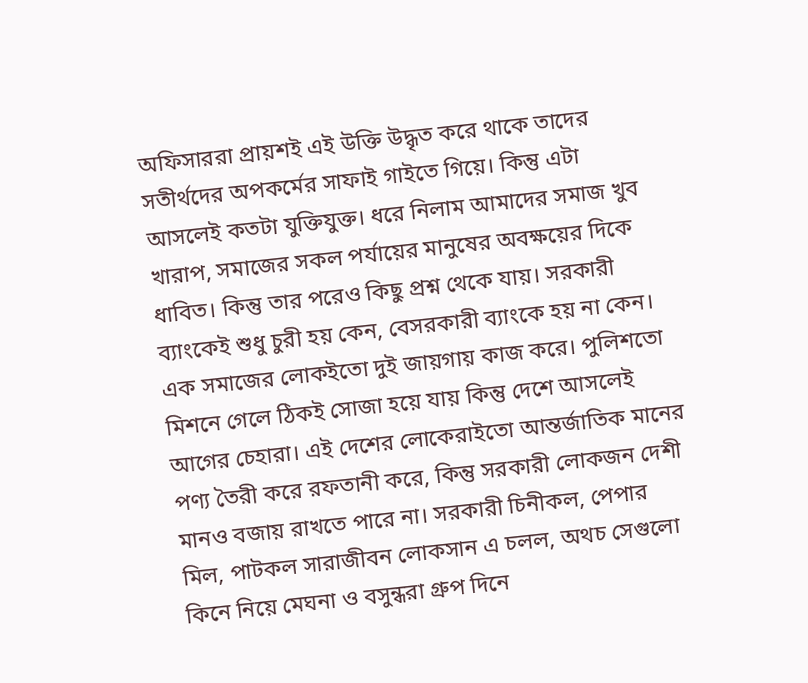অফিসাররা প্রায়শই এই উক্তি উদ্ধৃত করে থাকে তাদের সতীর্থদের অপকর্মের সাফাই গাইতে গিয়ে। কিন্তু এটা আসলেই কতটা যুক্তিযুক্ত। ধরে নিলাম আমাদের সমাজ খুব খারাপ, সমাজের সকল পর্যায়ের মানুষের অবক্ষয়ের দিকে ধাবিত। কিন্তু তার পরেও কিছু প্রশ্ন থেকে যায়। সরকারী ব্যাংকেই শুধু চুরী হয় কেন, বেসরকারী ব্যাংকে হয় না কেন। এক সমাজের লোকইতো দুই জায়গায় কাজ করে। পুলিশতো মিশনে গেলে ঠিকই সোজা হয়ে যায় কিন্তু দেশে আসলেই আগের চেহারা। এই দেশের লোকেরাইতো আন্তর্জাতিক মানের পণ্য তৈরী করে রফতানী করে, কিন্তু সরকারী লোকজন দেশী মানও বজায় রাখতে পারে না। সরকারী চিনীকল, পেপার মিল, পাটকল সারাজীবন লোকসান এ চলল, অথচ সেগুলো কিনে নিয়ে মেঘনা ও বসুন্ধরা গ্রুপ দিনে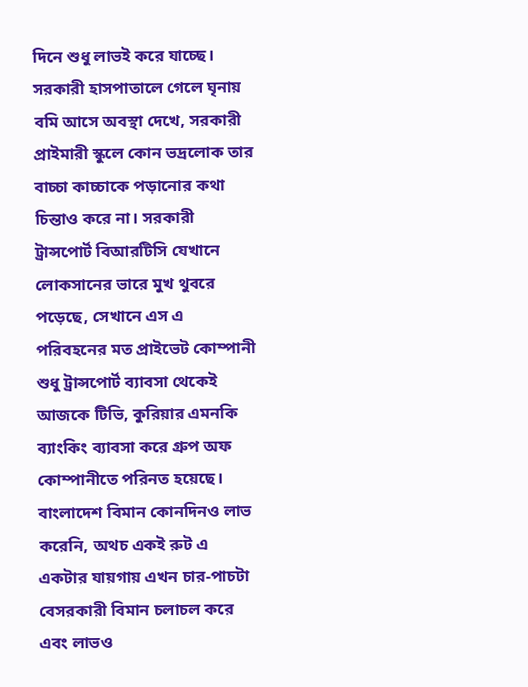দিনে শুধু লাভই করে যাচ্ছে।
সরকারী হাসপাতালে গেলে ঘৃনায় বমি আসে অবস্থা দেখে, সরকারী প্রাইমারী স্কুলে কোন ভদ্রলোক তার বাচ্চা কাচ্চাকে পড়ানোর কথা চিন্তাও করে না। সরকারী ট্রান্সপোর্ট বিআরটিসি যেখানে লোকসানের ভারে মুখ থুবরে পড়েছে, সেখানে এস এ পরিবহনের মত প্রাইভেট কোম্পানী শুধু ট্রান্সপোর্ট ব্যাবসা থেকেই আজকে টিভি, কুরিয়ার এমনকি ব্যাংকিং ব্যাবসা করে গ্রুপ অফ কোম্পানীতে পরিনত হয়েছে। বাংলাদেশ বিমান কোনদিনও লাভ করেনি, অথচ একই রুট এ একটার যায়গায় এখন চার-পাচটা বেসরকারী বিমান চলাচল করে এবং লাভও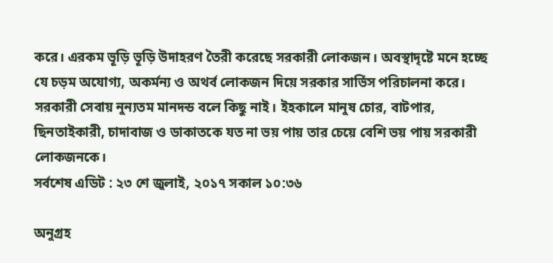করে। এরকম ভূড়ি ভূড়ি উদাহরণ তৈরী করেছে সরকারী লোকজন। অবস্থাদৃষ্টে মনে হচ্ছে যে চড়ম অযোগ্য, অকর্মন্য ও অথর্ব লোকজন দিয়ে সরকার সার্ভিস পরিচালনা করে। সরকারী সেবায় নুন্যতম মানদন্ড বলে কিছু নাই। ইহকালে মানুষ চোর, বাটপার, ছিনতাইকারী, চাদাবাজ ও ডাকাতকে যত না ভয় পায় তার চেয়ে বেশি ভয় পায় সরকারী লোকজনকে।
সর্বশেষ এডিট : ২৩ শে জুলাই, ২০১৭ সকাল ১০:৩৬

অনুগ্রহ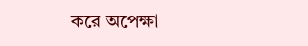করে অপেক্ষা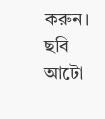করুন। ছবি আটো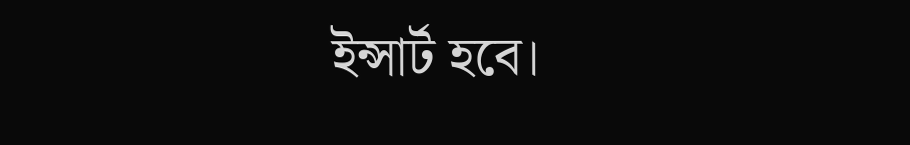ইন্সার্ট হবে।